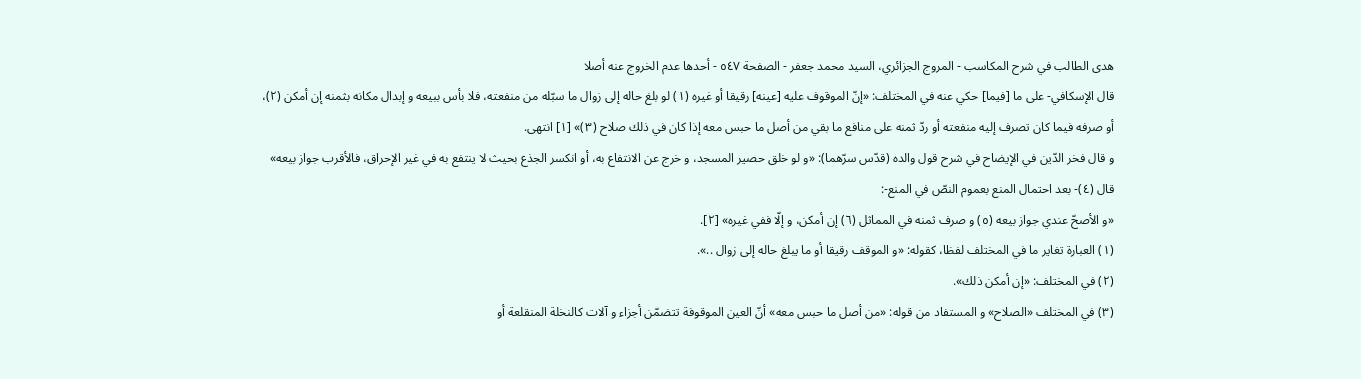هدى الطالب في شرح المكاسب - المروج الجزائري، السيد محمد جعفر - الصفحة ٥٤٧ - أحدها عدم الخروج عنه أصلا
قال الإسكافي- على ما [فيما] حكي عنه في المختلف: «إنّ الموقوف عليه [عينه] رقيقا أو غيره (١) لو بلغ حاله إلى زوال ما سبّله من منفعته، فلا بأس ببيعه و إبدال مكانه بثمنه إن أمكن (٢)، أو صرفه فيما كان تصرف إليه منفعته أو ردّ ثمنه على منافع ما بقي من أصل ما حبس معه إذا كان في ذلك صلاح (٣)» [١] انتهى.
و قال فخر الدّين في الإيضاح في شرح قول والده (قدّس سرّهما): «و لو خلق حصير المسجد، و خرج عن الانتفاع به، أو انكسر الجذع بحيث لا ينتفع به في غير الإحراق، فالأقرب جواز بيعه» قال (٤)- بعد احتمال المنع بعموم النصّ في المنع-:
«و الأصحّ عندي جواز بيعه (٥) و صرف ثمنه في المماثل (٦) إن أمكن، و إلّا ففي غيره» [٢].
(١) العبارة تغاير ما في المختلف لفظا، كقوله: «و الموقف رقيقا أو ما يبلغ حاله إلى زوال ..».
(٢) في المختلف: «إن أمكن ذلك».
(٣) في المختلف «الصلاح» و المستفاد من قوله: «من أصل ما حبس معه» أنّ العين الموقوفة تتضمّن أجزاء و آلات كالنخلة المنقلعة أو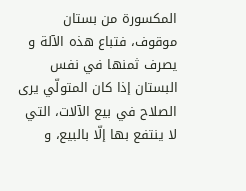المكسورة من بستان موقوف، فتباع هذه الآلة و يصرف ثمنها في نفس البستان إذا كان المتولّي يرى الصلاح في بيع الآلات، التي لا ينتفع بها إلّا بالبيع، و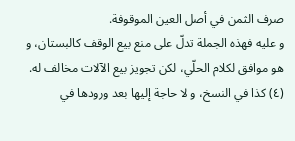صرف الثمن في أصل العين الموقوفة.
و عليه فهذه الجملة تدلّ على منع بيع الوقف كالبستان، و هو موافق لكلام الحلّي، لكن تجويز بيع الآلات مخالف له.
(٤) كذا في النسخ، و لا حاجة إليها بعد ورودها في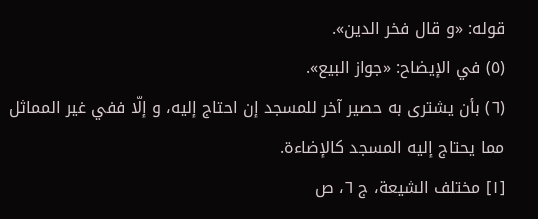قوله: «و قال فخر الدين».
(٥) في الإيضاح: «جواز البيع».
(٦) بأن يشترى به حصير آخر للمسجد إن احتاج إليه، و إلّا ففي غير المماثل مما يحتاج إليه المسجد كالإضاءة.
[١] مختلف الشيعة، ج ٦، ص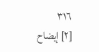٣١٦
[٢] إيضاح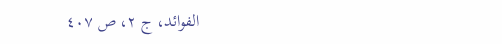الفوائد، ج ٢، ص ٤٠٧